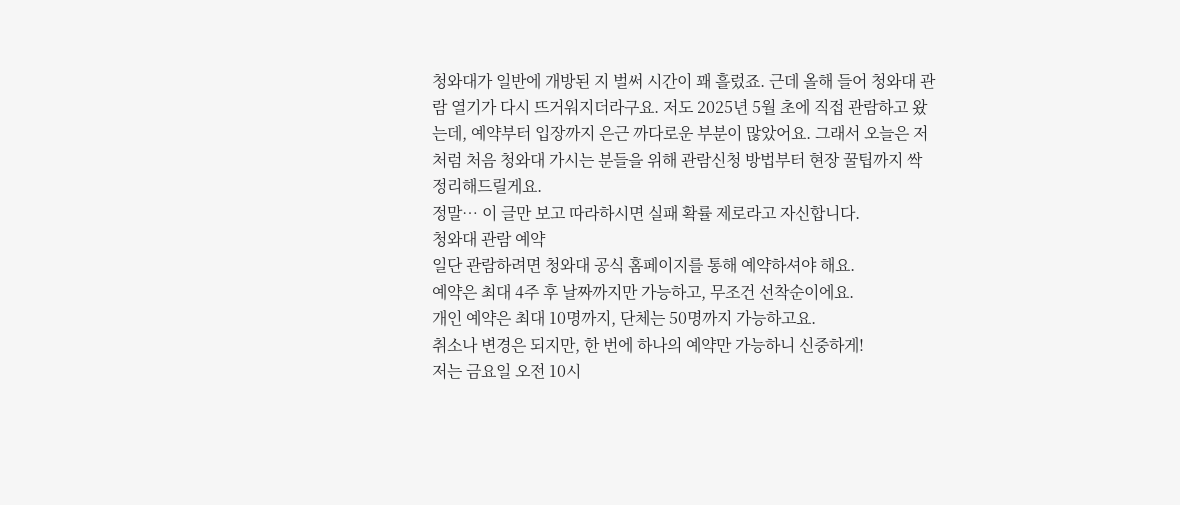청와대가 일반에 개방된 지 벌써 시간이 꽤 흘렀죠. 근데 올해 들어 청와대 관람 열기가 다시 뜨거워지더라구요. 저도 2025년 5월 초에 직접 관람하고 왔는데, 예약부터 입장까지 은근 까다로운 부분이 많았어요. 그래서 오늘은 저처럼 처음 청와대 가시는 분들을 위해 관람신청 방법부터 현장 꿀팁까지 싹 정리해드릴게요.
정말… 이 글만 보고 따라하시면 실패 확률 제로라고 자신합니다.
청와대 관람 예약
일단 관람하려면 청와대 공식 홈페이지를 통해 예약하셔야 해요.
예약은 최대 4주 후 날짜까지만 가능하고, 무조건 선착순이에요.
개인 예약은 최대 10명까지, 단체는 50명까지 가능하고요.
취소나 변경은 되지만, 한 번에 하나의 예약만 가능하니 신중하게!
저는 금요일 오전 10시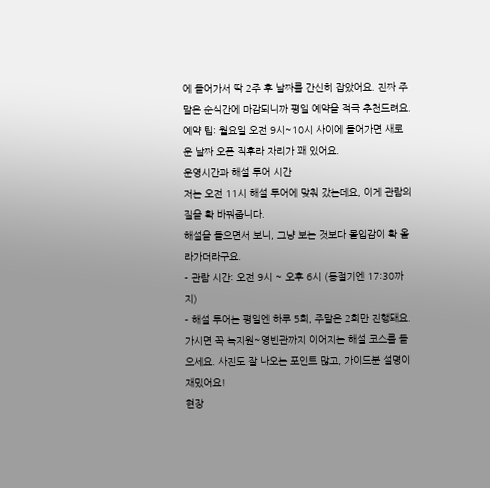에 들어가서 딱 2주 후 날짜를 간신히 잡았어요. 진짜 주말은 순식간에 마감되니까 평일 예약을 적극 추천드려요.
예약 팁: 월요일 오전 9시~10시 사이에 들어가면 새로운 날짜 오픈 직후라 자리가 꽤 있어요.
운영시간과 해설 투어 시간
저는 오전 11시 해설 투어에 맞춰 갔는데요, 이게 관람의 질을 확 바꿔줍니다.
해설을 들으면서 보니, 그냥 보는 것보다 몰입감이 확 올라가더라구요.
- 관람 시간: 오전 9시 ~ 오후 6시 (동절기엔 17:30까지)
- 해설 투어는 평일엔 하루 5회, 주말은 2회만 진행돼요.
가시면 꼭 녹지원~영빈관까지 이어지는 해설 코스를 들으세요. 사진도 잘 나오는 포인트 많고, 가이드분 설명이 재밌어요!
현장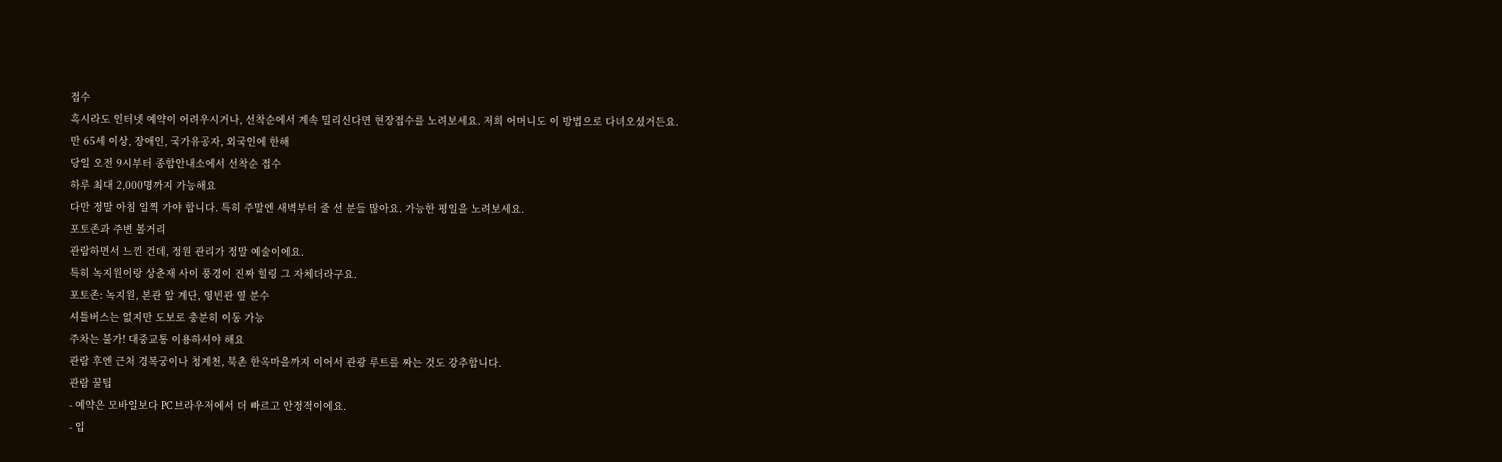접수
혹시라도 인터넷 예약이 어려우시거나, 선착순에서 계속 밀리신다면 현장접수를 노려보세요. 저희 어머니도 이 방법으로 다녀오셨거든요.
만 65세 이상, 장애인, 국가유공자, 외국인에 한해
당일 오전 9시부터 종합안내소에서 선착순 접수
하루 최대 2,000명까지 가능해요
다만 정말 아침 일찍 가야 합니다. 특히 주말엔 새벽부터 줄 선 분들 많아요. 가능한 평일을 노려보세요.
포토존과 주변 볼거리
관람하면서 느낀 건데, 정원 관리가 정말 예술이에요.
특히 녹지원이랑 상춘재 사이 풍경이 진짜 힐링 그 자체더라구요.
포토존: 녹지원, 본관 앞 계단, 영빈관 옆 분수
셔틀버스는 없지만 도보로 충분히 이동 가능
주차는 불가! 대중교통 이용하셔야 해요
관람 후엔 근처 경복궁이나 청계천, 북촌 한옥마을까지 이어서 관광 루트를 짜는 것도 강추합니다.
관람 꿀팁
- 예약은 모바일보다 PC 브라우저에서 더 빠르고 안정적이에요.
- 입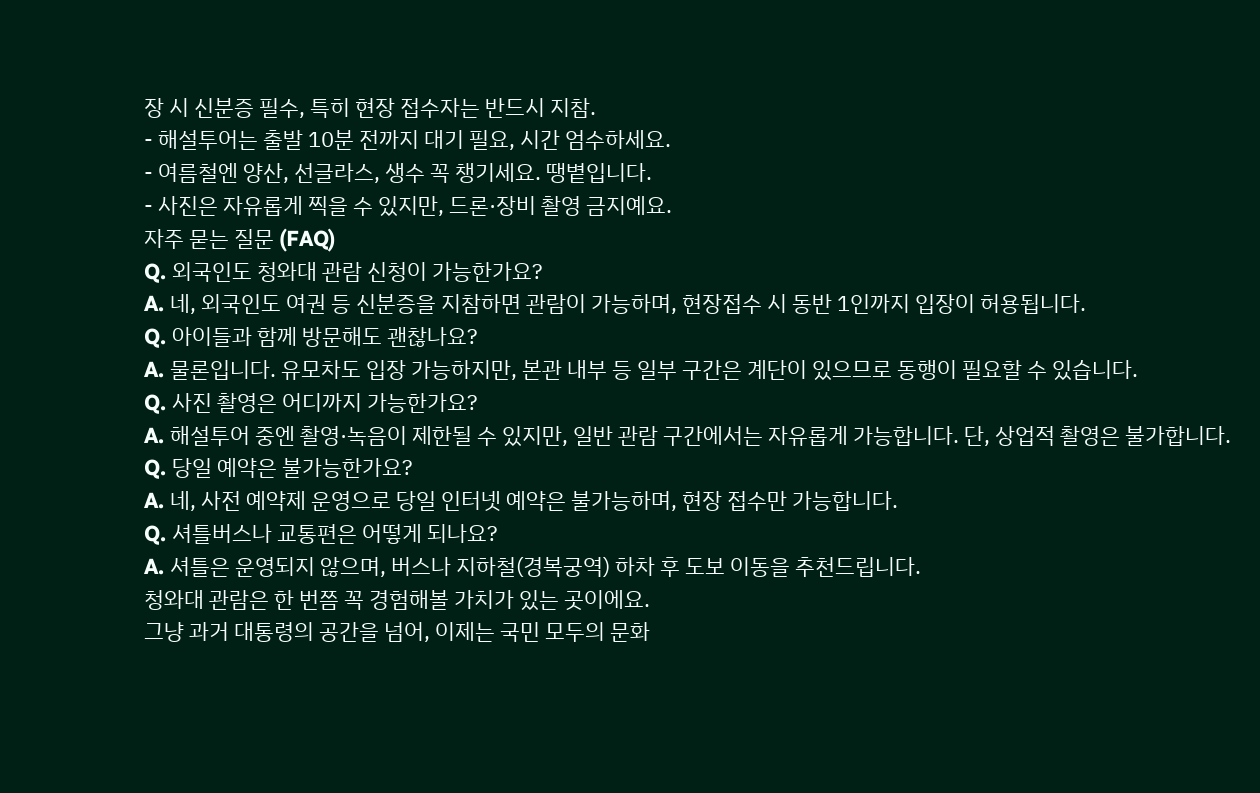장 시 신분증 필수, 특히 현장 접수자는 반드시 지참.
- 해설투어는 출발 10분 전까지 대기 필요, 시간 엄수하세요.
- 여름철엔 양산, 선글라스, 생수 꼭 챙기세요. 땡볕입니다.
- 사진은 자유롭게 찍을 수 있지만, 드론·장비 촬영 금지예요.
자주 묻는 질문 (FAQ)
Q. 외국인도 청와대 관람 신청이 가능한가요?
A. 네, 외국인도 여권 등 신분증을 지참하면 관람이 가능하며, 현장접수 시 동반 1인까지 입장이 허용됩니다.
Q. 아이들과 함께 방문해도 괜찮나요?
A. 물론입니다. 유모차도 입장 가능하지만, 본관 내부 등 일부 구간은 계단이 있으므로 동행이 필요할 수 있습니다.
Q. 사진 촬영은 어디까지 가능한가요?
A. 해설투어 중엔 촬영·녹음이 제한될 수 있지만, 일반 관람 구간에서는 자유롭게 가능합니다. 단, 상업적 촬영은 불가합니다.
Q. 당일 예약은 불가능한가요?
A. 네, 사전 예약제 운영으로 당일 인터넷 예약은 불가능하며, 현장 접수만 가능합니다.
Q. 셔틀버스나 교통편은 어떻게 되나요?
A. 셔틀은 운영되지 않으며, 버스나 지하철(경복궁역) 하차 후 도보 이동을 추천드립니다.
청와대 관람은 한 번쯤 꼭 경험해볼 가치가 있는 곳이에요.
그냥 과거 대통령의 공간을 넘어, 이제는 국민 모두의 문화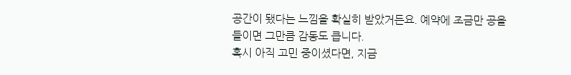공간이 됐다는 느낌을 확실히 받았거든요. 예약에 조금만 공을 들이면 그만큼 감동도 큽니다.
혹시 아직 고민 중이셨다면, 지금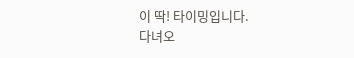이 딱! 타이밍입니다.
다녀오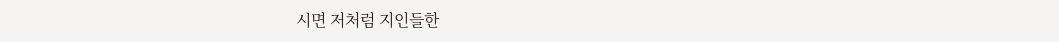시면 저처럼 지인들한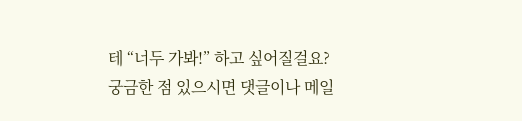테 “너두 가봐!” 하고 싶어질걸요?
궁금한 점 있으시면 댓글이나 메일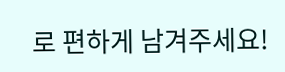로 편하게 남겨주세요!